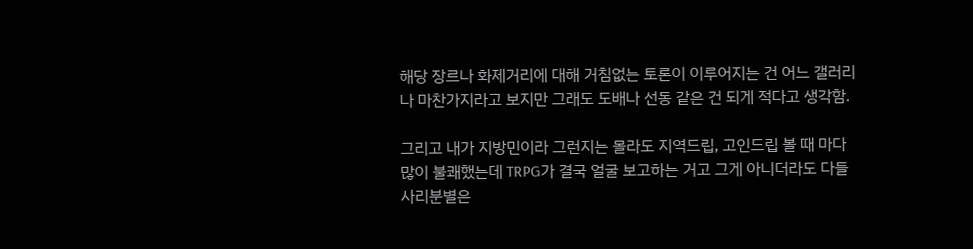해당 장르나 화제거리에 대해 거침없는 토론이 이루어지는 건 어느 갤러리나 마찬가지라고 보지만 그래도 도배나 선동 같은 건 되게 적다고 생각함.

그리고 내가 지방민이라 그런지는 몰라도 지역드립, 고인드립 볼 때 마다 많이 불쾌했는데 TRPG가 결국 얼굴 보고하는 거고 그게 아니더라도 다들 사리분별은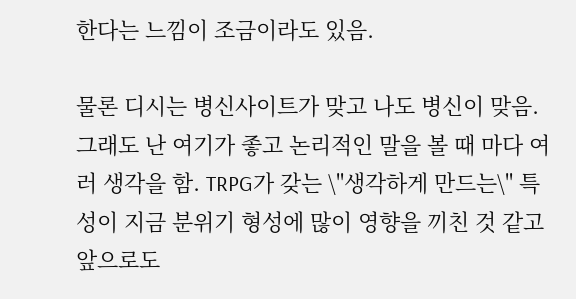한다는 느낌이 조금이라도 있음.

물론 디시는 병신사이트가 맞고 나도 병신이 맞음.
그래도 난 여기가 좋고 논리적인 말을 볼 때 마다 여러 생각을 함. TRPG가 갖는 \"생각하게 만드는\" 특성이 지금 분위기 형성에 많이 영향을 끼친 것 같고 앞으로도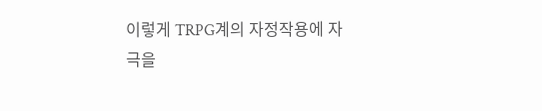이렇게 TRPG계의 자정작용에 자극을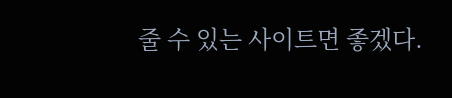줄 수 있는 사이트면 좋겠다.